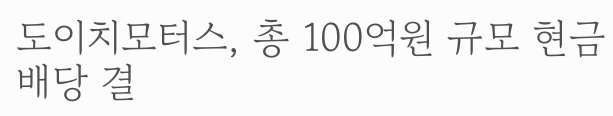도이치모터스, 총 100억원 규모 현금배당 결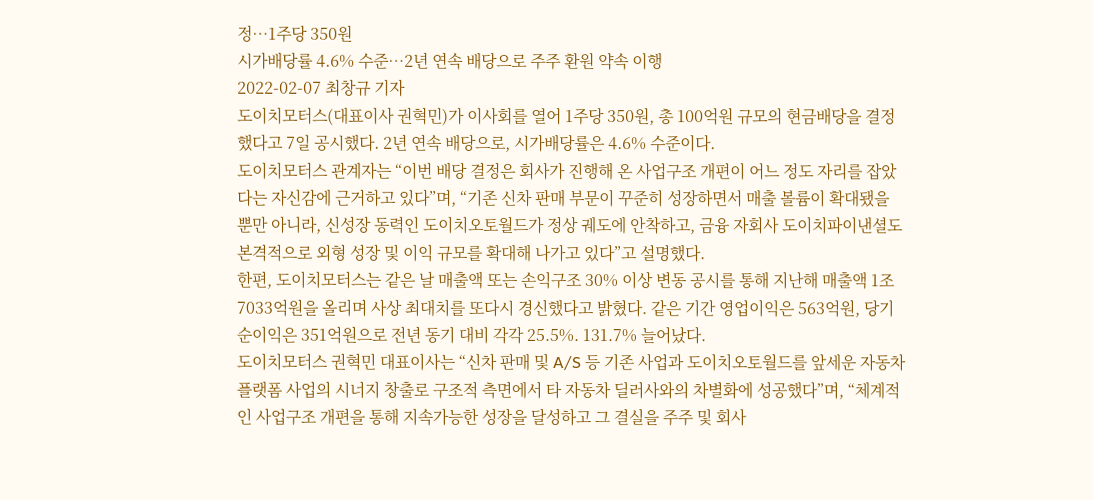정…1주당 350원
시가배당률 4.6% 수준…2년 연속 배당으로 주주 환원 약속 이행
2022-02-07 최창규 기자
도이치모터스(대표이사 권혁민)가 이사회를 열어 1주당 350원, 총 100억원 규모의 현금배당을 결정했다고 7일 공시했다. 2년 연속 배당으로, 시가배당률은 4.6% 수준이다.
도이치모터스 관계자는 “이번 배당 결정은 회사가 진행해 온 사업구조 개편이 어느 정도 자리를 잡았다는 자신감에 근거하고 있다”며, “기존 신차 판매 부문이 꾸준히 성장하면서 매출 볼륨이 확대됐을 뿐만 아니라, 신성장 동력인 도이치오토월드가 정상 궤도에 안착하고, 금융 자회사 도이치파이낸셜도 본격적으로 외형 성장 및 이익 규모를 확대해 나가고 있다”고 설명했다.
한편, 도이치모터스는 같은 날 매출액 또는 손익구조 30% 이상 변동 공시를 통해 지난해 매출액 1조7033억원을 올리며 사상 최대치를 또다시 경신했다고 밝혔다. 같은 기간 영업이익은 563억원, 당기순이익은 351억원으로 전년 동기 대비 각각 25.5%. 131.7% 늘어났다.
도이치모터스 권혁민 대표이사는 “신차 판매 및 A/S 등 기존 사업과 도이치오토월드를 앞세운 자동차 플랫폼 사업의 시너지 창출로 구조적 측면에서 타 자동차 딜러사와의 차별화에 성공했다”며, “체계적인 사업구조 개편을 통해 지속가능한 성장을 달성하고 그 결실을 주주 및 회사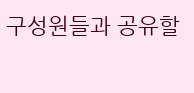구성원들과 공유할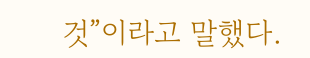것”이라고 말했다.